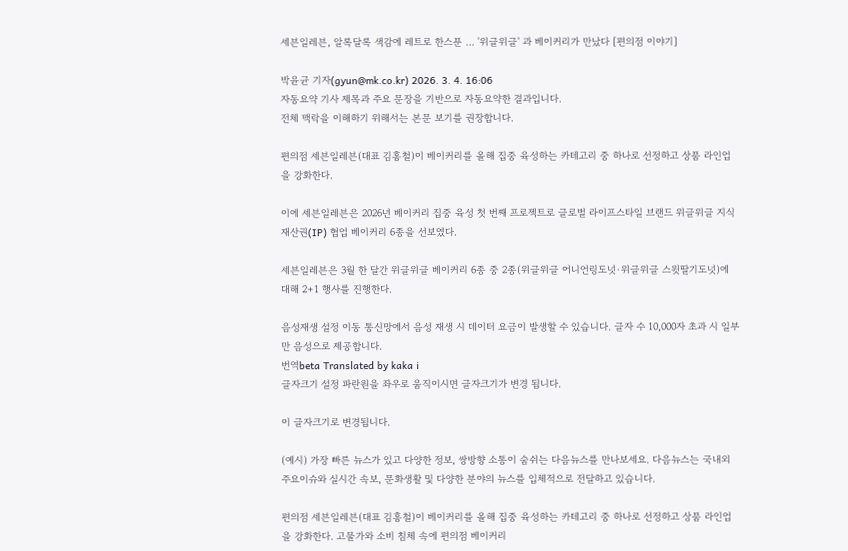세븐일레븐, 알록달록 색감에 레트로 한스푼 … '위글위글' 과 베이커리가 만났다 [편의점 이야기]

박윤균 기자(gyun@mk.co.kr) 2026. 3. 4. 16:06
자동요약 기사 제목과 주요 문장을 기반으로 자동요약한 결과입니다.
전체 맥락을 이해하기 위해서는 본문 보기를 권장합니다.

편의점 세븐일레븐(대표 김홍철)이 베이커리를 올해 집중 육성하는 카테고리 중 하나로 선정하고 상품 라인업을 강화한다.

이에 세븐일레븐은 2026년 베이커리 집중 육성 첫 번째 프로젝트로 글로벌 라이프스타일 브랜드 위글위글 지식재산권(IP) 협업 베이커리 6종을 선보였다.

세븐일레븐은 3월 한 달간 위글위글 베이커리 6종 중 2종(위글위글 어니언링도넛·위글위글 스윗딸기도넛)에 대해 2+1 행사를 진행한다.

음성재생 설정 이동 통신망에서 음성 재생 시 데이터 요금이 발생할 수 있습니다. 글자 수 10,000자 초과 시 일부만 음성으로 제공합니다.
번역beta Translated by kaka i
글자크기 설정 파란원을 좌우로 움직이시면 글자크기가 변경 됩니다.

이 글자크기로 변경됩니다.

(예시) 가장 빠른 뉴스가 있고 다양한 정보, 쌍방향 소통이 숨쉬는 다음뉴스를 만나보세요. 다음뉴스는 국내외 주요이슈와 실시간 속보, 문화생활 및 다양한 분야의 뉴스를 입체적으로 전달하고 있습니다.

편의점 세븐일레븐(대표 김홍철)이 베이커리를 올해 집중 육성하는 카테고리 중 하나로 선정하고 상품 라인업을 강화한다. 고물가와 소비 침체 속에 편의점 베이커리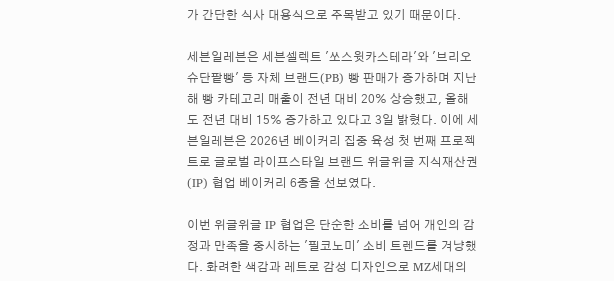가 간단한 식사 대용식으로 주목받고 있기 때문이다.

세븐일레븐은 세븐셀렉트 '쏘스윗카스테라'와 '브리오슈단팥빵' 등 자체 브랜드(PB) 빵 판매가 증가하며 지난해 빵 카테고리 매출이 전년 대비 20% 상승했고, 올해도 전년 대비 15% 증가하고 있다고 3일 밝혔다. 이에 세븐일레븐은 2026년 베이커리 집중 육성 첫 번째 프로젝트로 글로벌 라이프스타일 브랜드 위글위글 지식재산권(IP) 협업 베이커리 6종을 선보였다.

이번 위글위글 IP 협업은 단순한 소비를 넘어 개인의 감정과 만족을 중시하는 '필코노미' 소비 트렌드를 겨냥했다. 화려한 색감과 레트로 감성 디자인으로 MZ세대의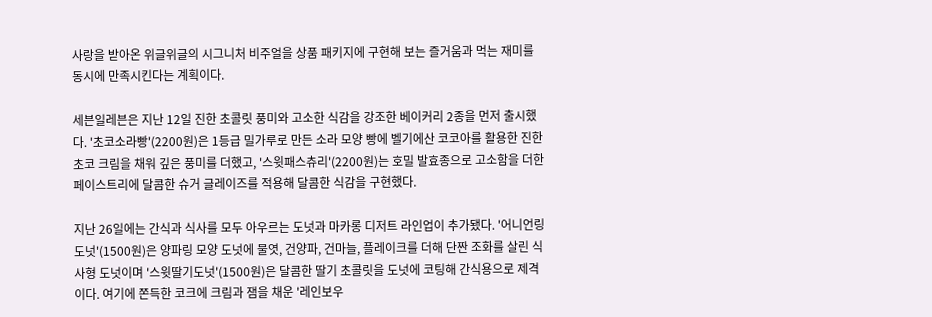사랑을 받아온 위글위글의 시그니처 비주얼을 상품 패키지에 구현해 보는 즐거움과 먹는 재미를 동시에 만족시킨다는 계획이다.

세븐일레븐은 지난 12일 진한 초콜릿 풍미와 고소한 식감을 강조한 베이커리 2종을 먼저 출시했다. '초코소라빵'(2200원)은 1등급 밀가루로 만든 소라 모양 빵에 벨기에산 코코아를 활용한 진한 초코 크림을 채워 깊은 풍미를 더했고, '스윗패스츄리'(2200원)는 호밀 발효종으로 고소함을 더한 페이스트리에 달콤한 슈거 글레이즈를 적용해 달콤한 식감을 구현했다.

지난 26일에는 간식과 식사를 모두 아우르는 도넛과 마카롱 디저트 라인업이 추가됐다. '어니언링도넛'(1500원)은 양파링 모양 도넛에 물엿, 건양파, 건마늘, 플레이크를 더해 단짠 조화를 살린 식사형 도넛이며 '스윗딸기도넛'(1500원)은 달콤한 딸기 초콜릿을 도넛에 코팅해 간식용으로 제격이다. 여기에 쫀득한 코크에 크림과 잼을 채운 '레인보우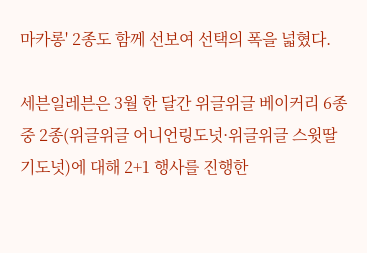마카롱' 2종도 함께 선보여 선택의 폭을 넓혔다.

세븐일레븐은 3월 한 달간 위글위글 베이커리 6종 중 2종(위글위글 어니언링도넛·위글위글 스윗딸기도넛)에 대해 2+1 행사를 진행한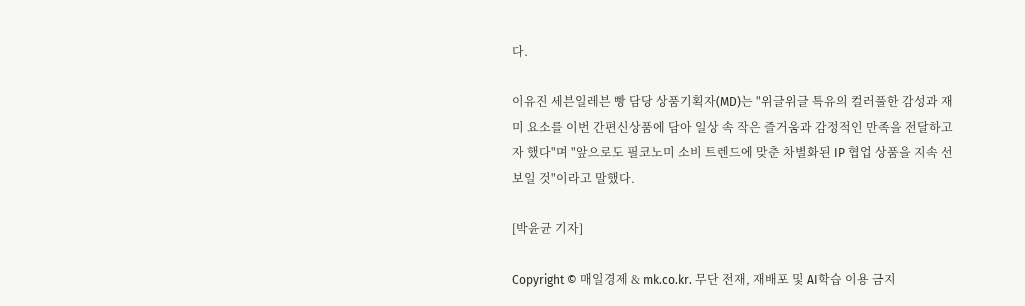다.

이유진 세븐일레븐 빵 담당 상품기획자(MD)는 "위글위글 특유의 컬러풀한 감성과 재미 요소를 이번 간편신상품에 담아 일상 속 작은 즐거움과 감정적인 만족을 전달하고자 했다"며 "앞으로도 필코노미 소비 트렌드에 맞춘 차별화된 IP 협업 상품을 지속 선보일 것"이라고 말했다.

[박윤균 기자]

Copyright © 매일경제 & mk.co.kr. 무단 전재, 재배포 및 AI학습 이용 금지